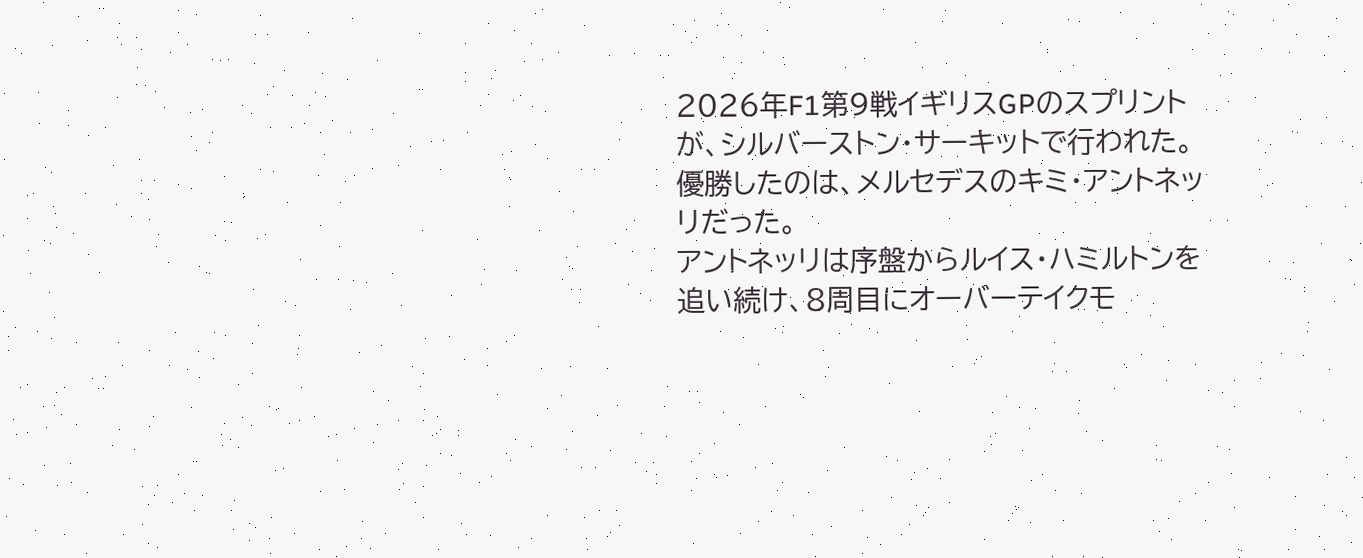2026年F1第9戦イギリスGPのスプリントが、シルバーストン・サーキットで行われた。
優勝したのは、メルセデスのキミ・アントネッリだった。
アントネッリは序盤からルイス・ハミルトンを追い続け、8周目にオーバーテイクモ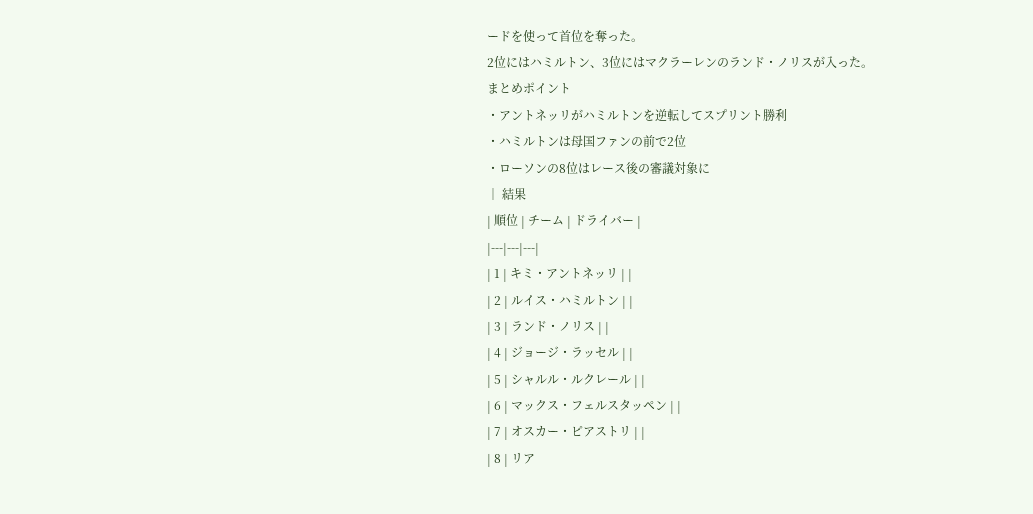ードを使って首位を奪った。
2位にはハミルトン、3位にはマクラーレンのランド・ノリスが入った。
まとめポイント
・アントネッリがハミルトンを逆転してスプリント勝利
・ハミルトンは母国ファンの前で2位
・ローソンの8位はレース後の審議対象に
│ 結果
| 順位 | チーム | ドライバー |
|---|---|---|
| 1 | キミ・アントネッリ | |
| 2 | ルイス・ハミルトン | |
| 3 | ランド・ノリス | |
| 4 | ジョージ・ラッセル | |
| 5 | シャルル・ルクレール | |
| 6 | マックス・フェルスタッペン | |
| 7 | オスカー・ピアストリ | |
| 8 | リア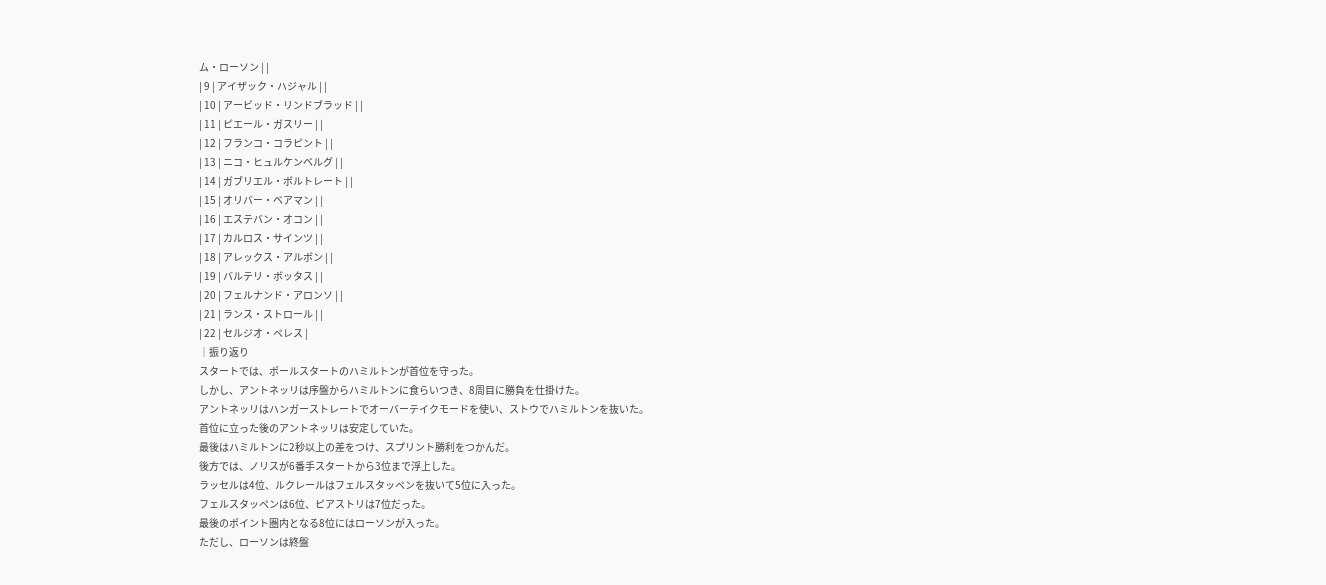ム・ローソン | |
| 9 | アイザック・ハジャル | |
| 10 | アービッド・リンドブラッド | |
| 11 | ピエール・ガスリー | |
| 12 | フランコ・コラピント | |
| 13 | ニコ・ヒュルケンベルグ | |
| 14 | ガブリエル・ボルトレート | |
| 15 | オリバー・ベアマン | |
| 16 | エステバン・オコン | |
| 17 | カルロス・サインツ | |
| 18 | アレックス・アルボン | |
| 19 | バルテリ・ボッタス | |
| 20 | フェルナンド・アロンソ | |
| 21 | ランス・ストロール | |
| 22 | セルジオ・ペレス |
│振り返り
スタートでは、ポールスタートのハミルトンが首位を守った。
しかし、アントネッリは序盤からハミルトンに食らいつき、8周目に勝負を仕掛けた。
アントネッリはハンガーストレートでオーバーテイクモードを使い、ストウでハミルトンを抜いた。
首位に立った後のアントネッリは安定していた。
最後はハミルトンに2秒以上の差をつけ、スプリント勝利をつかんだ。
後方では、ノリスが6番手スタートから3位まで浮上した。
ラッセルは4位、ルクレールはフェルスタッペンを抜いて5位に入った。
フェルスタッペンは6位、ピアストリは7位だった。
最後のポイント圏内となる8位にはローソンが入った。
ただし、ローソンは終盤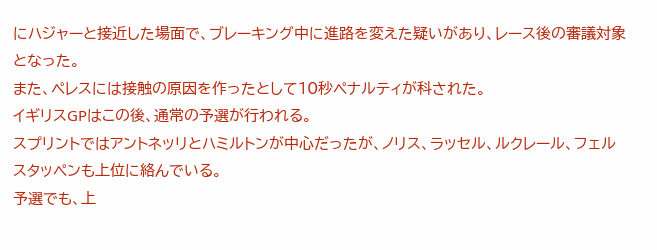にハジャーと接近した場面で、ブレーキング中に進路を変えた疑いがあり、レース後の審議対象となった。
また、ペレスには接触の原因を作ったとして10秒ペナルティが科された。
イギリスGPはこの後、通常の予選が行われる。
スプリントではアントネッリとハミルトンが中心だったが、ノリス、ラッセル、ルクレール、フェルスタッペンも上位に絡んでいる。
予選でも、上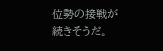位勢の接戦が続きそうだ。